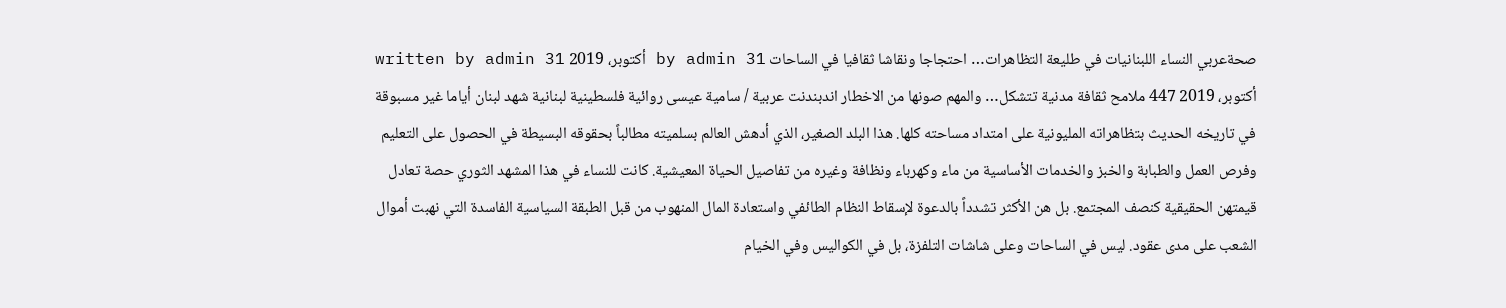صحةعربي النساء اللبنانيات في طليعة التظاهرات… احتجاجا ونقاشا ثقافيا في الساحات by admin 31 أكتوبر، 2019 written by admin 31 أكتوبر، 2019 447 ملامح ثقافة مدنية تتشكل… والمهم صونها من الاخطار اندبندنت عربية / سامية عيسى روائية فلسطينية لبنانية شهد لبنان أياما غير مسبوقة في تاريخه الحديث بتظاهراته المليونية على امتداد مساحته كلها. هذا البلد الصغير، الذي أدهش العالم بسلميته مطالباً بحقوقه البسيطة في الحصول على التعليم وفرص العمل والطبابة والخبز والخدمات الأساسية من ماء وكهرباء ونظافة وغيره من تفاصيل الحياة المعيشية. كانت للنساء في هذا المشهد الثوري حصة تعادل قيمتهن الحقيقية كنصف المجتمع. بل هن الأكثر تشدداً بالدعوة لإسقاط النظام الطائفي واستعادة المال المنهوب من قبل الطبقة السياسية الفاسدة التي نهبت أموال الشعب على مدى عقود. ليس في الساحات وعلى شاشات التلفزة، بل في الكواليس وفي الخيام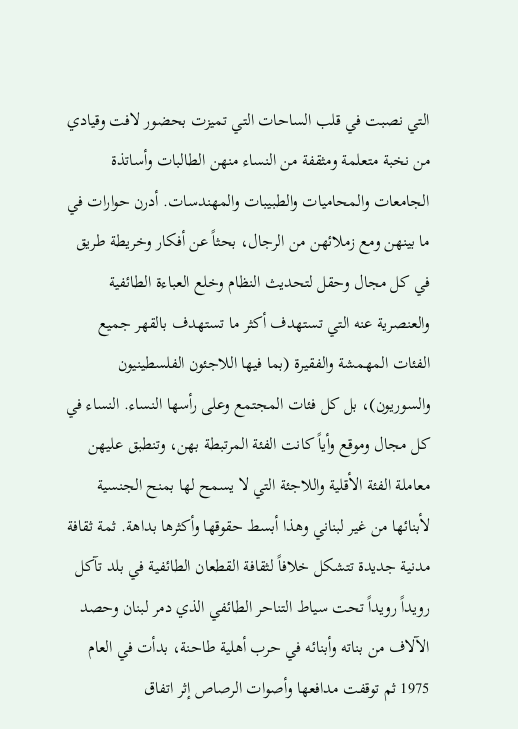التي نصبت في قلب الساحات التي تميزت بحضور لافت وقيادي من نخبة متعلمة ومثقفة من النساء منهن الطالبات وأساتذة الجامعات والمحاميات والطبيبات والمهندسات. أدرن حوارات في ما بينهن ومع زملائهن من الرجال، بحثاً عن أفكار وخريطة طريق في كل مجال وحقل لتحديث النظام وخلع العباءة الطائفية والعنصرية عنه التي تستهدف أكثر ما تستهدف بالقهر جميع الفئات المهمشة والفقيرة (بما فيها اللاجئون الفلسطينيون والسوريون)، بل كل فئات المجتمع وعلى رأسها النساء. النساء في كل مجال وموقع وأياً كانت الفئة المرتبطة بهن، وتنطبق عليهن معاملة الفئة الأقلية واللاجئة التي لا يسمح لها بمنح الجنسية لأبنائها من غير لبناني وهذا أبسط حقوقها وأكثرها بداهة. ثمة ثقافة مدنية جديدة تتشكل خلافاً لثقافة القطعان الطائفية في بلد تآكل رويداً رويداً تحت سياط التناحر الطائفي الذي دمر لبنان وحصد الآلاف من بناته وأبنائه في حرب أهلية طاحنة، بدأت في العام 1975 ثم توقفت مدافعها وأصوات الرصاص إثر اتفاق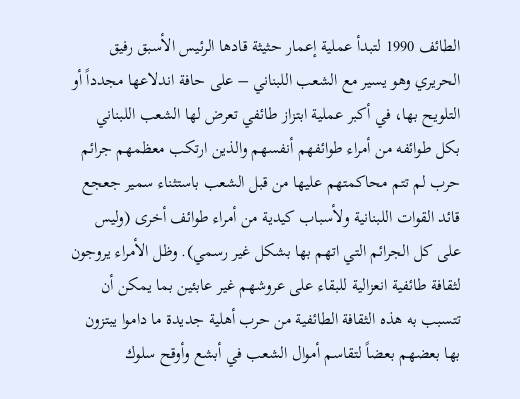الطائف 1990 لتبدأ عملية إعمار حثيثة قادها الرئيس الأسبق رفيق الحريري وهو يسير مع الشعب اللبناني – على حافة اندلاعها مجدداً أو التلويح بها، في أكبر عملية ابتزاز طائفي تعرض لها الشعب اللبناني بكل طوائفه من أمراء طوائفهم أنفسهم والذين ارتكب معظمهم جرائم حرب لم تتم محاكمتهم عليها من قبل الشعب باستثناء سمير جعجع قائد القوات اللبنانية ولأسباب كيدية من أمراء طوائف أخرى (وليس على كل الجرائم التي اتهم بها بشكل غير رسمي). وظل الأمراء يروجون لثقافة طائفية انعزالية للبقاء على عروشهم غير عابئين بما يمكن أن تتسبب به هذه الثقافة الطائفية من حرب أهلية جديدة ما داموا يبتزون بها بعضهم بعضاً لتقاسم أموال الشعب في أبشع وأوقح سلوك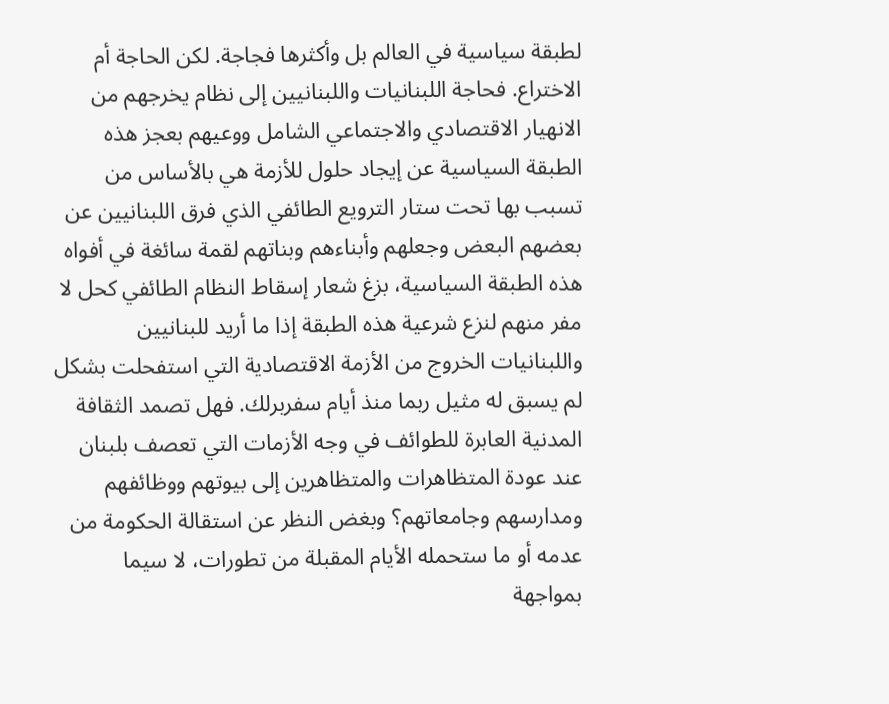لطبقة سياسية في العالم بل وأكثرها فجاجة. لكن الحاجة أم الاختراع. فحاجة اللبنانيات واللبنانيين إلى نظام يخرجهم من الانهيار الاقتصادي والاجتماعي الشامل ووعيهم بعجز هذه الطبقة السياسية عن إيجاد حلول للأزمة هي بالأساس من تسبب بها تحت ستار الترويع الطائفي الذي فرق اللبنانيين عن بعضهم البعض وجعلهم وأبناءهم وبناتهم لقمة سائغة في أفواه هذه الطبقة السياسية، بزغ شعار إسقاط النظام الطائفي كحل لا مفر منهم لنزع شرعية هذه الطبقة إذا ما أريد للبنانيين واللبنانيات الخروج من الأزمة الاقتصادية التي استفحلت بشكل لم يسبق له مثيل ربما منذ أيام سفربرلك. فهل تصمد الثقافة المدنية العابرة للطوائف في وجه الأزمات التي تعصف بلبنان عند عودة المتظاهرات والمتظاهرين إلى بيوتهم ووظائفهم ومدارسهم وجامعاتهم؟ وبغض النظر عن استقالة الحكومة من عدمه أو ما ستحمله الأيام المقبلة من تطورات، لا سيما بمواجهة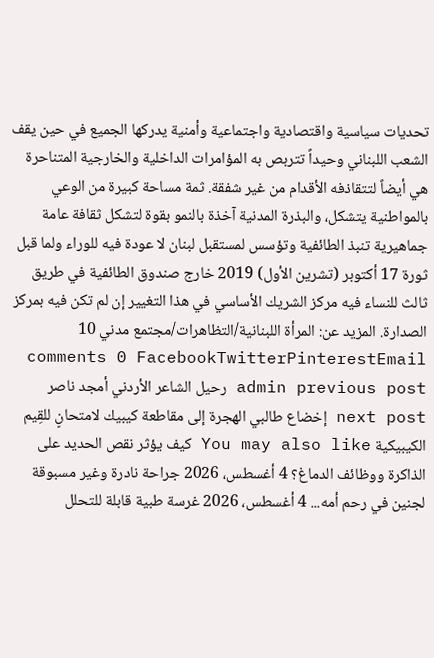تحديات سياسية واقتصادية واجتماعية وأمنية يدركها الجميع في حين يقف الشعب اللبناني وحيداً تتربص به المؤامرات الداخلية والخارجية المتناحرة هي أيضاً لتتقاذفه الأقدام من غير شفقة. ثمة مساحة كبيرة من الوعي بالمواطنية يتشكل، والبذرة المدنية آخذة بالنمو بقوة لتشكل ثقافة عامة جماهيرية تنبذ الطائفية وتؤسس لمستقبل لبنان لا عودة فيه للوراء ولما قبل ثورة 17 أكتوبر (تشرين الأول) 2019 خارج صندوق الطائفية في طريق ثالث للنساء فيه مركز الشريك الأساسي في هذا التغيير إن لم تكن فيه بمركز الصدارة. المزيد عن: المرأة اللبنانية/التظاهرات/مجتمع مدني 10 comments 0 FacebookTwitterPinterestEmail admin previous post رحيل الشاعر الأردني أمجد ناصر next post إخضاع طالبي الهجرة إلى مقاطعة كيبيك لامتحانٍ للقِيم الكيبيكية You may also like كيف يؤثر نقص الحديد على الذاكرة ووظائف الدماغ؟ 4 أغسطس، 2026 جراحة نادرة وغير مسبوقة لجنين في رحم أمه... 4 أغسطس، 2026 غرسة طبية قابلة للتحلل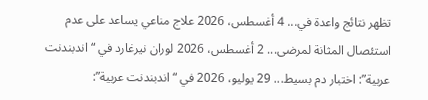تظهر نتائج واعدة في... 4 أغسطس، 2026 علاج مناعي يساعد على عدم استئصال المثانة لمرضى... 2 أغسطس، 2026 لوران نيرغارد في “اندبندنت عربية”: اختبار دم بسيط... 29 يوليو، 2026 في “اندبندنت عربية”: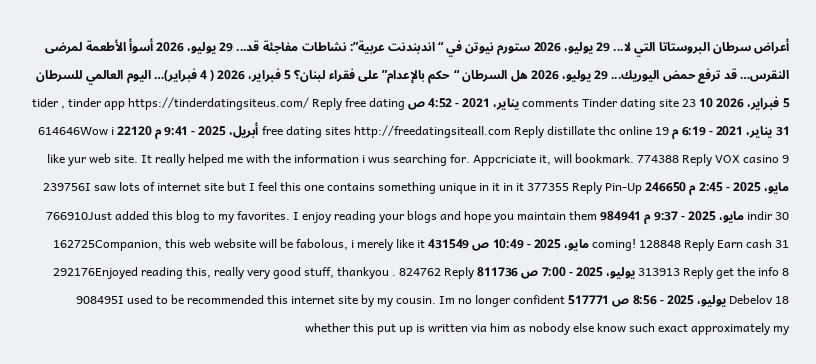أعراض سرطان البروستاتا التي لا... 29 يوليو، 2026 ستورم نيوتن في “اندبندنت عربية”: نشاطات مفاجئة قد... 29 يوليو، 2026 أسوأ الأطعمة لمرضى النقرس… قد ترفع حمض اليوريك... 29 يوليو، 2026 هل السرطان “حكم بالإعدام” على فقراء لبنان؟ 5 فبراير، 2026 ( 4 فبراير)… اليوم العالمي للسرطان 5 فبراير، 2026 10 comments Tinder dating site 23 يناير، 2021 - 4:52 ص tider , tinder app https://tinderdatingsiteus.com/ Reply free dating 31 يناير، 2021 - 6:19 م free dating sites http://freedatingsiteall.com Reply distillate thc online 19 أبريل، 2025 - 9:41 م 22120 614646Wow i like yur web site. It really helped me with the information i wus searching for. Appcriciate it, will bookmark. 774388 Reply VOX casino 9 مايو، 2025 - 2:45 م 246650 239756I saw lots of internet site but I feel this one contains something unique in it in it 377355 Reply Pin-Up indir 30 مايو، 2025 - 9:37 م 984941 766910Just added this blog to my favorites. I enjoy reading your blogs and hope you maintain them coming! 128848 Reply Earn cash 31 مايو، 2025 - 10:49 ص 431549 162725Companion, this web website will be fabolous, i merely like it 313913 Reply get the info 8 يوليو، 2025 - 7:00 ص 811736 292176Enjoyed reading this, really very good stuff, thankyou . 824762 Reply Debelov 18 يوليو، 2025 - 8:56 ص 517771 908495I used to be recommended this internet site by my cousin. Im no longer confident whether this put up is written via him as nobody else know such exact approximately my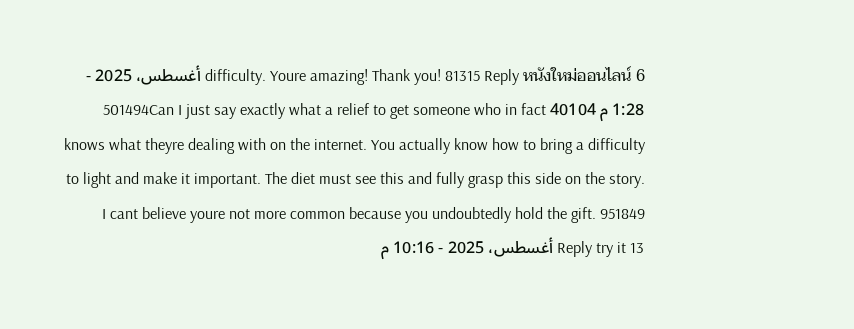difficulty. Youre amazing! Thank you! 81315 Reply หนังใหม่ออนไลน์ 6 أغسطس، 2025 - 1:28 م 40104 501494Can I just say exactly what a relief to get someone who in fact knows what theyre dealing with on the internet. You actually know how to bring a difficulty to light and make it important. The diet must see this and fully grasp this side on the story. I cant believe youre not more common because you undoubtedly hold the gift. 951849 Reply try it 13 أغسطس، 2025 - 10:16 م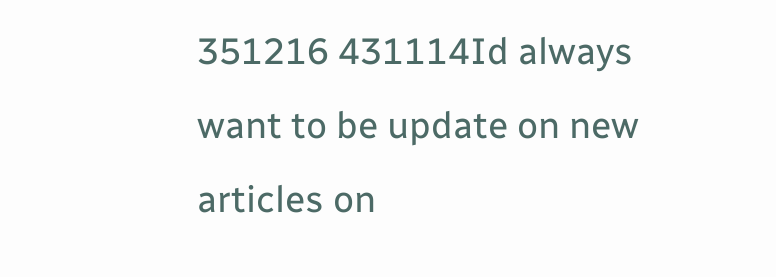351216 431114Id always want to be update on new articles on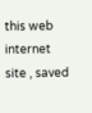this web internet site , saved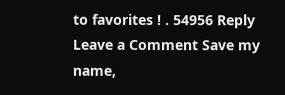to favorites ! . 54956 Reply Leave a Comment Save my name,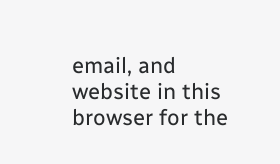email, and website in this browser for the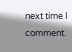next time I comment.